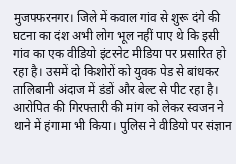मुजफ्फरनगर। जिले में कवाल गांव से शुरू दंगे की घटना का दंश अभी लोग भूल नहीं पाए थे कि इसी गांव का एक वीडियो इंटरनेट मीडिया पर प्रसारित हो रहा है। उसमें दो किशोरों को युवक पेड से बांधकर तालिबानी अंदाज में डंडों और बेल्ट से पीट रहा है। आरोपित की गिरफ्तारी की मांग को लेकर स्वजन ने थाने में हंगामा भी किया। पुलिस ने वीडियो पर संज्ञान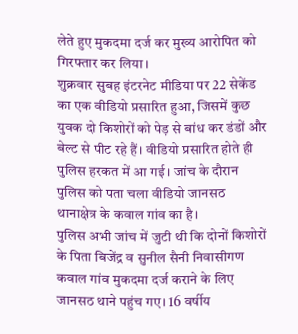लेते हुए मुकदमा दर्ज कर मुख्य आरोपित को गिरफ्तार कर लिया।
शुक्रवार सुबह इंटरनेट मीडिया पर 22 सेकेंड का एक वीडियो प्रसारित हुआ, जिसमें कुछ युवक दो किशोरों को पेड़ से बांध कर डंडों और बेल्ट से पीट रहे हैं। वीडियो प्रसारित होते ही पुलिस हरकत में आ गई। जांच के दौरान पुलिस को पता चला वीडियो जानसठ थानाक्षेत्र के कवाल गांव का है।
पुलिस अभी जांच में जुटी थी कि दोनों किशोरों के पिता बिजेंद्र व सुनील सैनी निवासीगण कवाल गांव मुकदमा दर्ज कराने के लिए जानसठ थाने पहुंच गए। 16 वर्षीय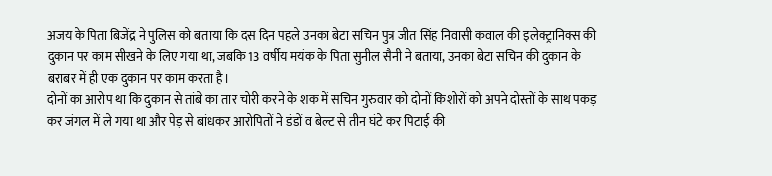अजय के पिता बिजेंद्र ने पुलिस को बताया कि दस दिन पहले उनका बेटा सचिन पुत्र जीत सिंह निवासी कवाल की इलेक्ट्रानिक्स की दुकान पर काम सीखने के लिए गया था, जबकि 13 वर्षीय मयंक के पिता सुनील सैनी ने बताया, उनका बेटा सचिन की दुकान के बराबर में ही एक दुकान पर काम करता है।
दोनों का आरोप था कि दुकान से तांबे का तार चोरी करने के शक में सचिन गुरुवार को दोनों किशोरों को अपने दोस्तों के साथ पकड़ कर जंगल में ले गया था और पेड़ से बांधकर आरोपितों ने डंडों व बेल्ट से तीन घंटे कर पिटाई की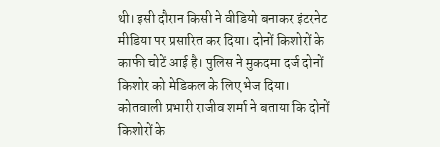थी। इसी दौरान किसी ने वीडियो बनाकर इंटरनेट मीडिया पर प्रसारित कर दिया। दोनों किशोरों के काफी चोटें आई है। पुलिस ने मुकदमा दर्ज दोनों किशोर को मेडिकल के लिए भेज दिया।
कोतवाली प्रभारी राजीव शर्मा ने बताया कि दोनों किशोरों के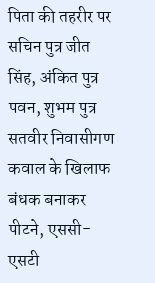पिता की तहरीर पर सचिन पुत्र जीत सिंह, अंकित पुत्र पवन, शुभम पुत्र सतवीर निवासीगण कवाल के खिलाफ बंधक बनाकर पीटने, एससी-एसटी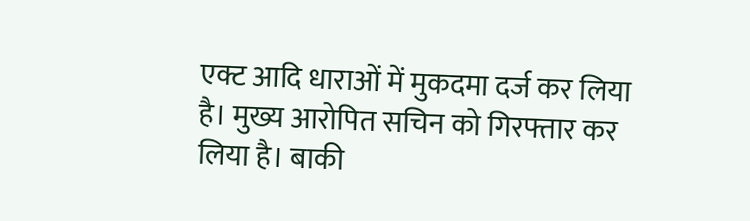एक्ट आदि धाराओं में मुकदमा दर्ज कर लिया है। मुख्य आरोपित सचिन को गिरफ्तार कर लिया है। बाकी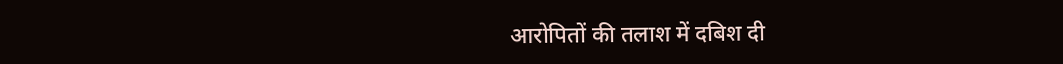आरोपितों की तलाश में दबिश दी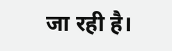जा रही है।